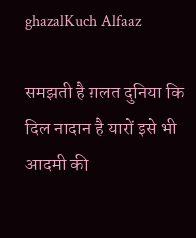ghazalKuch Alfaaz

समझती है ग़लत दुनिया कि दिल नादान है यारों इसे भी आदमी की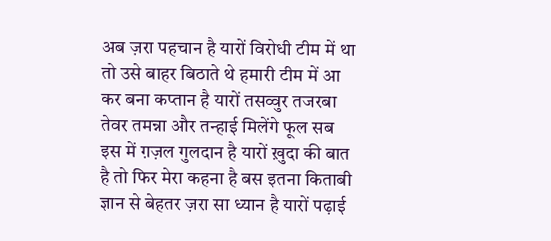अब ज़रा पहचान है यारों विरोधी टीम में था तो उसे बाहर बिठाते थे हमारी टीम में आ कर बना कप्तान है यारों तसव्वुर तजरबा तेवर तमन्ना और तन्हाई मिलेंगे फूल सब इस में ग़ज़ल गुलदान है यारों ख़ुदा की बात है तो फिर मेरा कहना है बस इतना किताबी ज्ञान से बेहतर ज़रा सा ध्यान है यारों पढ़ाई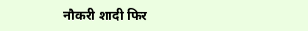नौकरी शादी फिर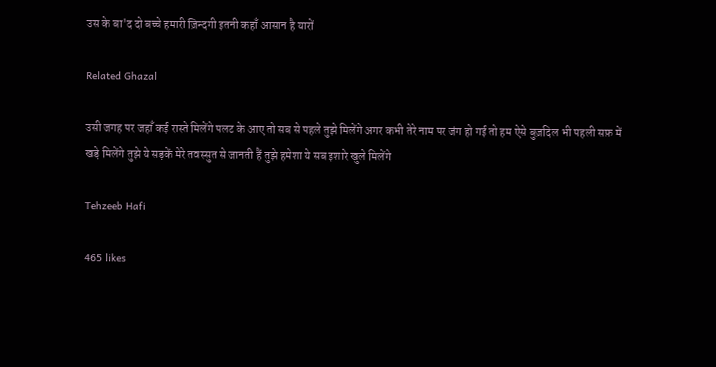उस के बा'द दो बच्चे हमारी ज़िन्दगी इतनी कहाँ आसान है यारों

Related Ghazal

उसी जगह पर जहाँ कई रास्ते मिलेंगे पलट के आए तो सब से पहले तुझे मिलेंगे अगर कभी तेरे नाम पर जंग हो गई तो हम ऐसे बुज़दिल भी पहली सफ़ में खड़े मिलेंगे तुझे ये सड़कें मेरे तवस्सुत से जानती हैं तुझे हमेशा ये सब इशारे खुले मिलेंगे

Tehzeeb Hafi

465 likes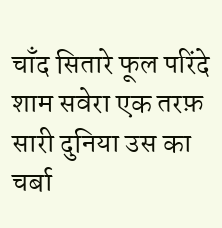चाँद सितारे फूल परिंदे शाम सवेरा एक तरफ़ सारी दुनिया उस का चर्बा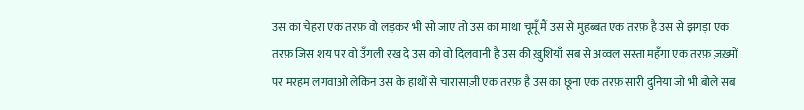उस का चेहरा एक‌ तरफ़ वो लड़कर भी सो जाए तो उस का माथा चूमूँ मैं उस से मुहब्बत एक तरफ़ है उस से झगड़ा एक तरफ़ जिस शय पर वो उँगली रख दे उस को वो दिलवानी है उस की ख़ुशियाँ सब से अव्वल सस्ता महँगा एक तरफ़ ज़ख़्मों पर मरहम लगवाओ लेकिन उस के हाथों से चारासाज़ी एक तरफ़ है उस का छूना एक तरफ़ सारी दुनिया जो भी बोले सब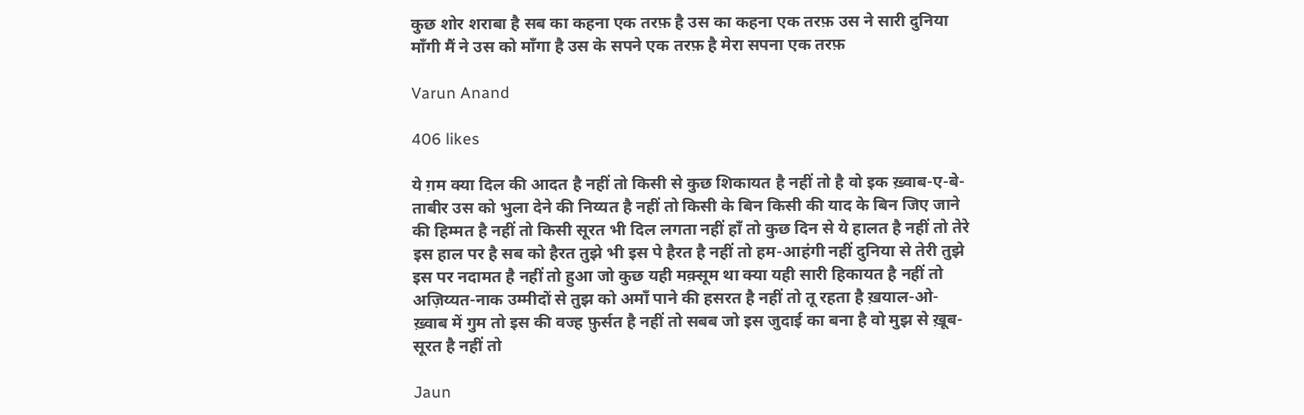कुछ शोर शराबा है सब का कहना एक तरफ़ है उस का कहना एक तरफ़ उस ने सारी दुनिया माँगी मैं ने उस को माँगा है उस के सपने एक तरफ़ है मेरा सपना एक तरफ़

Varun Anand

406 likes

ये ग़म क्या दिल की आदत है नहीं तो किसी से कुछ शिकायत है नहीं तो है वो इक ख़्वाब-ए-बे-ताबीर उस को भुला देने की निय्यत है नहीं तो किसी के बिन किसी की याद के बिन जिए जाने की हिम्मत है नहीं तो किसी सूरत भी दिल लगता नहीं हाँ तो कुछ दिन से ये हालत है नहीं तो तेरे इस हाल पर है सब को हैरत तुझे भी इस पे हैरत है नहीं तो हम-आहंगी नहीं दुनिया से तेरी तुझे इस पर नदामत है नहीं तो हुआ जो कुछ यही मक़्सूम था क्या यही सारी हिकायत है नहीं तो अज़िय्यत-नाक उम्मीदों से तुझ को अमाँ पाने की हसरत है नहीं तो तू रहता है ख़याल-ओ-ख़्वाब में गुम तो इस की वज्ह फ़ुर्सत है नहीं तो सबब जो इस जुदाई का बना है वो मुझ से ख़ूब-सूरत है नहीं तो

Jaun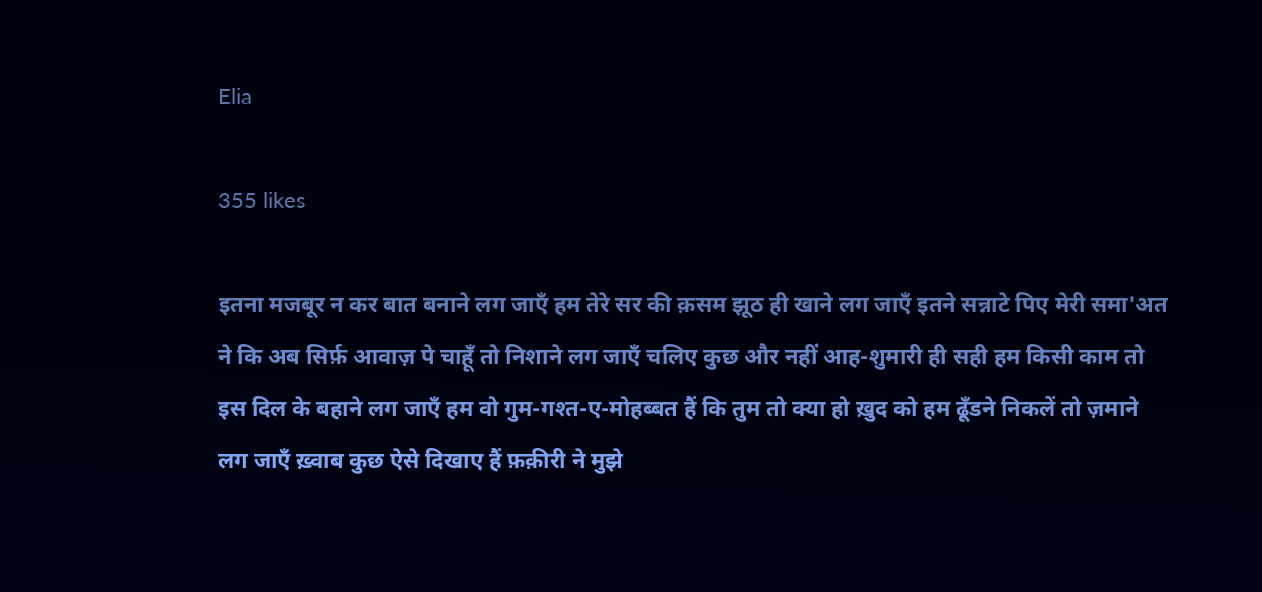Elia

355 likes

इतना मजबूर न कर बात बनाने लग जाएँ हम तेरे सर की क़सम झूठ ही खाने लग जाएँ इतने सन्नाटे पिए मेरी समा'अत ने कि अब सिर्फ़ आवाज़ पे चाहूँ तो निशाने लग जाएँ चलिए कुछ और नहीं आह-शुमारी ही सही हम किसी काम तो इस दिल के बहाने लग जाएँ हम वो गुम-गश्त-ए-मोहब्बत हैं कि तुम तो क्या हो ख़ुद को हम ढूँडने निकलें तो ज़माने लग जाएँ ख़्वाब कुछ ऐसे दिखाए हैं फ़क़ीरी ने मुझे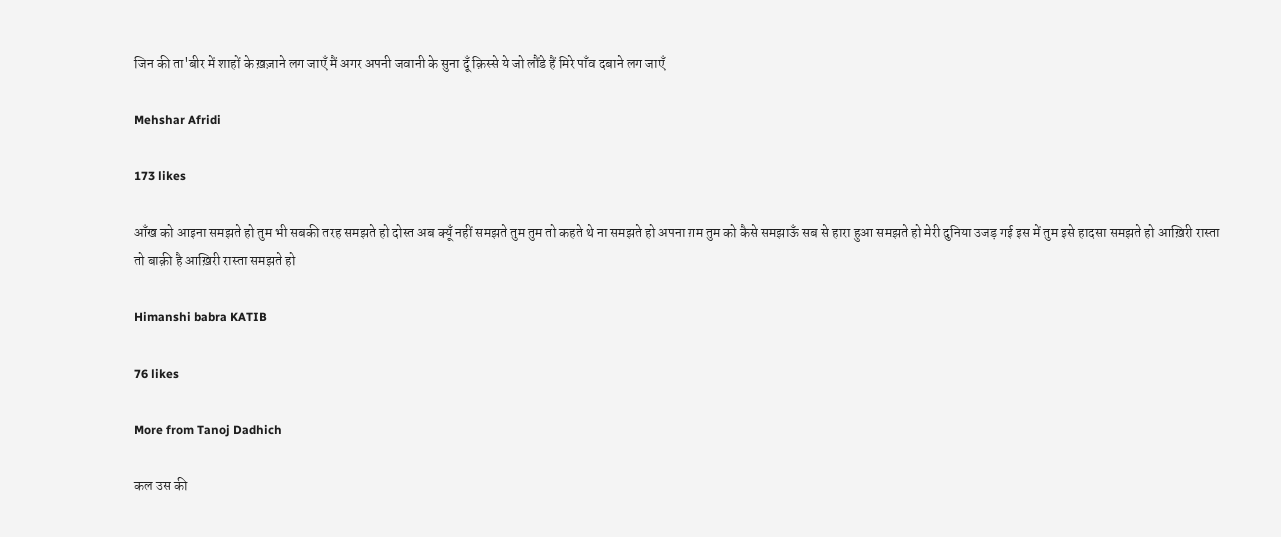जिन की ता'बीर में शाहों के ख़ज़ाने लग जाएँ मैं अगर अपनी जवानी के सुना दूँ क़िस्से ये जो लौंडे हैं मिरे पाँव दबाने लग जाएँ

Mehshar Afridi

173 likes

आँख को आइना समझते हो तुम भी सबकी तरह समझते हो दोस्त अब क्यूँ नहीं समझते तुम तुम तो कहते थे ना समझते हो अपना ग़म तुम को कैसे समझाऊँ सब से हारा हुआ समझते हो मेरी दुनिया उजड़ गई इस में तुम इसे हादसा समझते हो आख़िरी रास्ता तो बाक़ी है आख़िरी रास्ता समझते हो

Himanshi babra KATIB

76 likes

More from Tanoj Dadhich

कल उस की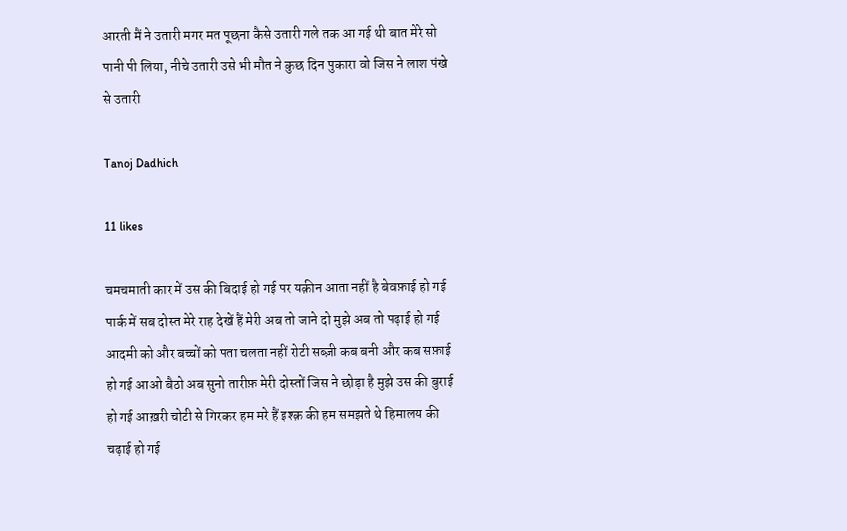आरती मैं ने उतारी मगर मत पूछना कैसे उतारी गले तक आ गई थी बात मेरे सो पानी पी लिया, नीचे उतारी उसे भी मौत ने कुछ दिन पुकारा वो जिस ने लाश पंखे से उतारी

Tanoj Dadhich

11 likes

चमचमाती कार में उस की बिदाई हो गई पर यक़ीन आता नहीं है बेवफ़ाई हो गई पार्क में सब दोस्त मेरे राह देखें हैं मेरी अब तो जाने दो मुझे अब तो पढ़ाई हो गई आदमी को और बच्चों को पता चलता नहीं रोटी सब्ज़ी कब बनी और कब सफ़ाई हो गई आओ बैठो अब सुनो तारीफ़ मेरी दोस्तों जिस ने छोड़ा है मुझे उस की बुराई हो गई आख़री चोटी से गिरकर हम मरे हैं इश्क़ की हम समझते थे हिमालय की चढ़ाई हो गई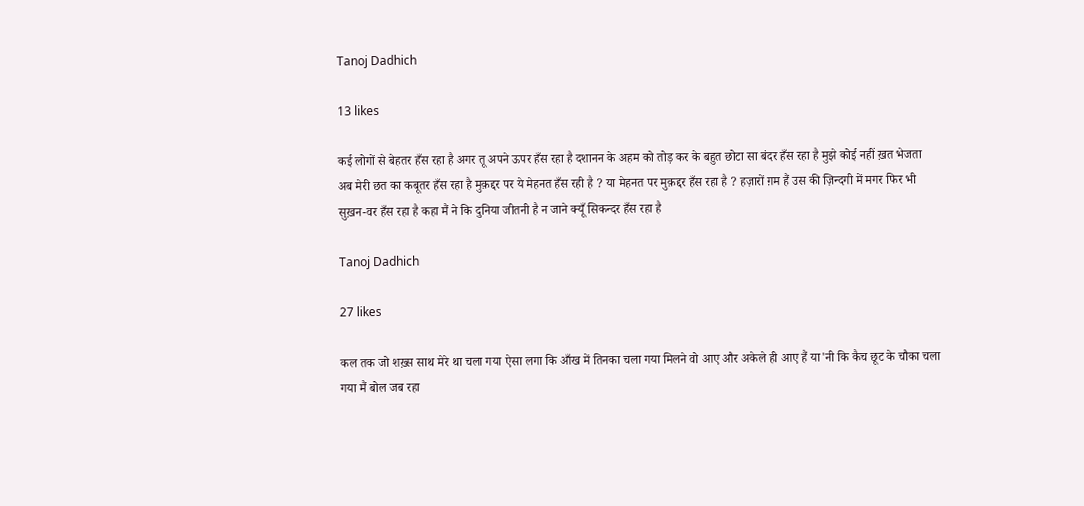Tanoj Dadhich

13 likes

कई लोगों से बेहतर हँस रहा है अगर तू अपने ऊपर हँस रहा है दशानन के अहम को तोड़ कर के बहुत छोटा सा बंदर हँस रहा है मुझे कोई नहीं ख़त भेजता अब मेरी छत का कबूतर हँस रहा है मुक़द्दर पर ये मेहनत हँस रही है ? या मेहनत पर मुक़द्दर हँस रहा है ? हज़ारों ग़म हैं उस की ज़िन्दगी में मगर फिर भी सुख़न-वर हँस रहा है कहा मैं ने कि दुनिया जीतनी है न जाने क्यूँ सिकन्दर हँस रहा है

Tanoj Dadhich

27 likes

कल तक जो शख़्स साथ मेरे था चला गया ऐसा लगा कि आँख में तिनका चला गया मिलने वो आए और अकेले ही आए हैं या'नी कि कैच छूट के चौका चला गया मैं बोल जब रहा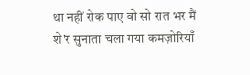था नहीं रोक पाए वो सो रात भर मैं शे'र सुनाता चला गया कमज़ोरियाँ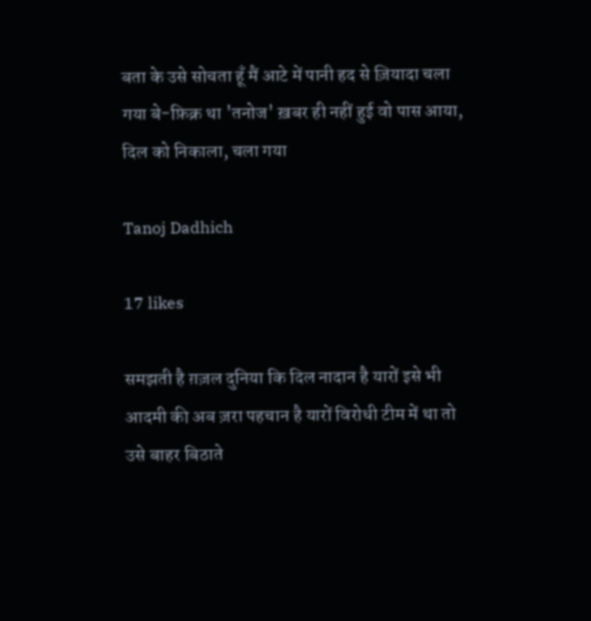बता के उसे सोचता हूँ मैं आटे में पानी हद से ज़ियादा चला गया बे-फ़िक्र था 'तनोज' ख़बर ही नहीं हुई वो पास आया, दिल को निकाला, चला गया

Tanoj Dadhich

17 likes

समझती है ग़ज़ल दुनिया कि दिल नादान है यारों इसे भी आदमी की अब ज़रा पहचान है यारों विरोधी टीम में था तो उसे बाहर बिठाते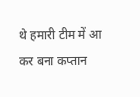थे हमारी टीम में आ कर बना कप्तान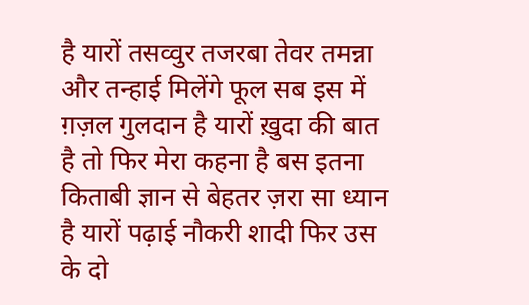है यारों तसव्वुर तजरबा तेवर तमन्ना और तन्हाई मिलेंगे फूल सब इस में ग़ज़ल गुलदान है यारों ख़ुदा की बात है तो फिर मेरा कहना है बस इतना किताबी ज्ञान से बेहतर ज़रा सा ध्यान है यारों पढ़ाई नौकरी शादी फिर उस के दो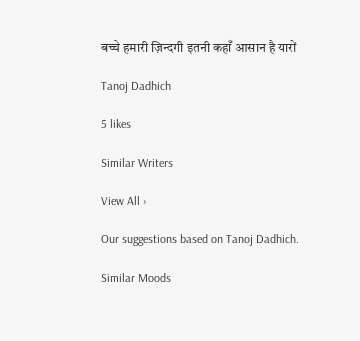बच्चे हमारी ज़िन्दगी इतनी कहाँ आसान है यारों

Tanoj Dadhich

5 likes

Similar Writers

View All ›

Our suggestions based on Tanoj Dadhich.

Similar Moods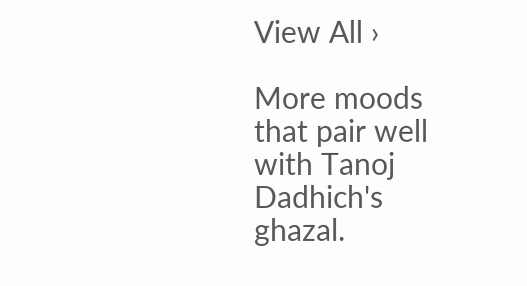View All ›

More moods that pair well with Tanoj Dadhich's ghazal.